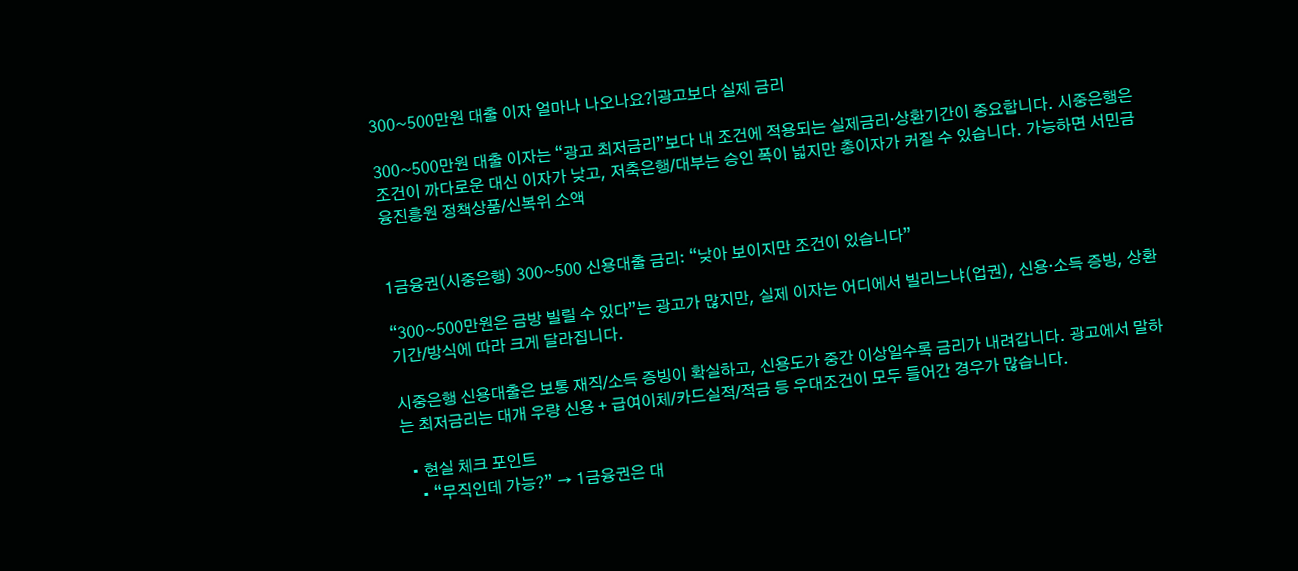300~500만원 대출 이자 얼마나 나오나요?|광고보다 실제 금리

300~500만원 대출 이자는 “광고 최저금리”보다 내 조건에 적용되는 실제금리·상환기간이 중요합니다. 시중은행은 조건이 까다로운 대신 이자가 낮고, 저축은행/대부는 승인 폭이 넓지만 총이자가 커질 수 있습니다. 가능하면 서민금융진흥원 정책상품/신복위 소액


1금융권(시중은행) 300~500 신용대출 금리: “낮아 보이지만 조건이 있습니다”

“300~500만원은 금방 빌릴 수 있다”는 광고가 많지만, 실제 이자는 어디에서 빌리느냐(업권), 신용·소득 증빙, 상환기간/방식에 따라 크게 달라집니다.

시중은행 신용대출은 보통 재직/소득 증빙이 확실하고, 신용도가 중간 이상일수록 금리가 내려갑니다. 광고에서 말하는 최저금리는 대개 우량 신용 + 급여이체/카드실적/적금 등 우대조건이 모두 들어간 경우가 많습니다.

  • 현실 체크 포인트
    • “무직인데 가능?” → 1금융권은 대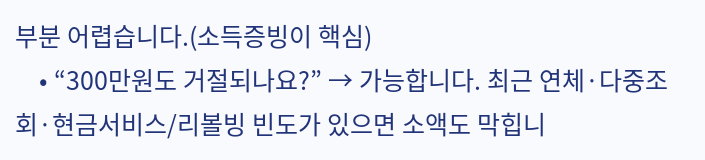부분 어렵습니다.(소득증빙이 핵심)
    • “300만원도 거절되나요?” → 가능합니다. 최근 연체·다중조회·현금서비스/리볼빙 빈도가 있으면 소액도 막힙니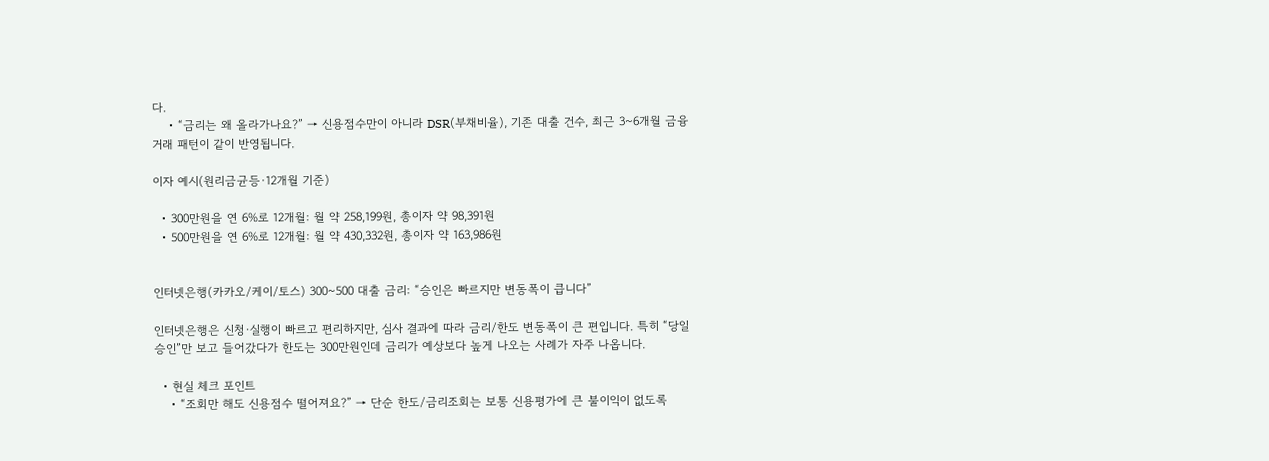다.
    • “금리는 왜 올라가나요?” → 신용점수만이 아니라 DSR(부채비율), 기존 대출 건수, 최근 3~6개월 금융거래 패턴이 같이 반영됩니다.

이자 예시(원리금균등·12개월 기준)

  • 300만원을 연 6%로 12개월: 월 약 258,199원, 총이자 약 98,391원
  • 500만원을 연 6%로 12개월: 월 약 430,332원, 총이자 약 163,986원


인터넷은행(카카오/케이/토스) 300~500 대출 금리: “승인은 빠르지만 변동폭이 큽니다”

인터넷은행은 신청·실행이 빠르고 편리하지만, 심사 결과에 따라 금리/한도 변동폭이 큰 편입니다. 특히 “당일 승인”만 보고 들어갔다가 한도는 300만원인데 금리가 예상보다 높게 나오는 사례가 자주 나옵니다.

  • 현실 체크 포인트
    • “조회만 해도 신용점수 떨어져요?” → 단순 한도/금리조회는 보통 신용평가에 큰 불이익이 없도록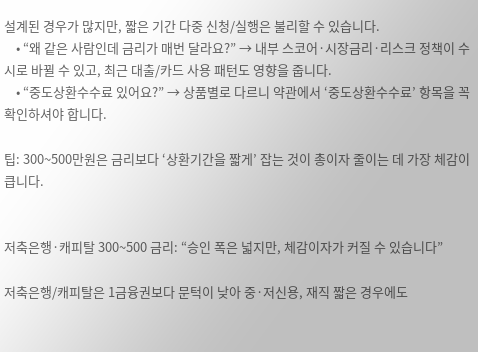설계된 경우가 많지만, 짧은 기간 다중 신청/실행은 불리할 수 있습니다.
    • “왜 같은 사람인데 금리가 매번 달라요?” → 내부 스코어·시장금리·리스크 정책이 수시로 바뀔 수 있고, 최근 대출/카드 사용 패턴도 영향을 줍니다.
    • “중도상환수수료 있어요?” → 상품별로 다르니 약관에서 ‘중도상환수수료’ 항목을 꼭 확인하셔야 합니다.

팁: 300~500만원은 금리보다 ‘상환기간을 짧게’ 잡는 것이 총이자 줄이는 데 가장 체감이 큽니다.


저축은행·캐피탈 300~500 금리: “승인 폭은 넓지만, 체감이자가 커질 수 있습니다”

저축은행/캐피탈은 1금융권보다 문턱이 낮아 중·저신용, 재직 짧은 경우에도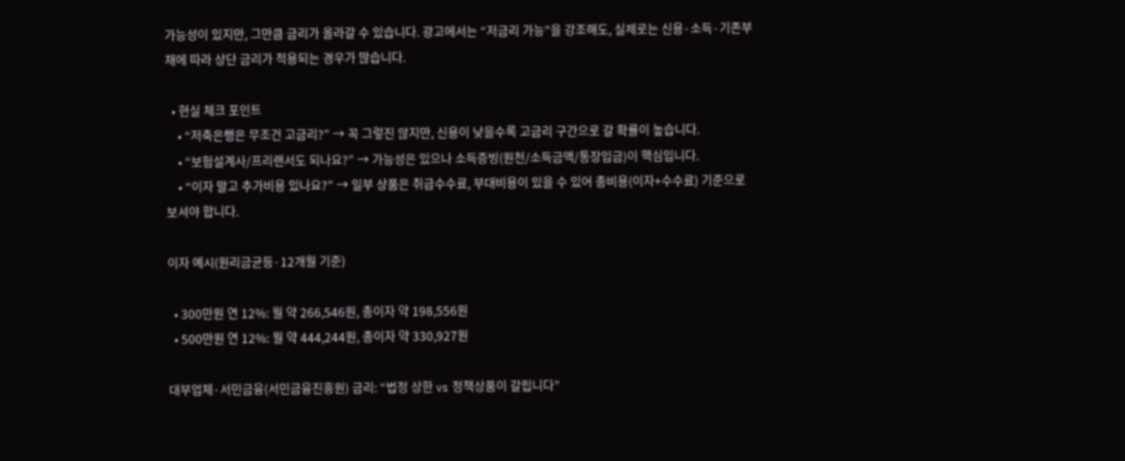가능성이 있지만, 그만큼 금리가 올라갈 수 있습니다. 광고에서는 “저금리 가능”을 강조해도, 실제로는 신용·소득·기존부채에 따라 상단 금리가 적용되는 경우가 많습니다.

  • 현실 체크 포인트
    • “저축은행은 무조건 고금리?” → 꼭 그렇진 않지만, 신용이 낮을수록 고금리 구간으로 갈 확률이 높습니다.
    • “보험설계사/프리랜서도 되나요?” → 가능성은 있으나 소득증빙(원천/소득금액/통장입금)이 핵심입니다.
    • “이자 말고 추가비용 있나요?” → 일부 상품은 취급수수료, 부대비용이 있을 수 있어 총비용(이자+수수료) 기준으로 보셔야 합니다.

이자 예시(원리금균등·12개월 기준)

  • 300만원 연 12%: 월 약 266,546원, 총이자 약 198,556원
  • 500만원 연 12%: 월 약 444,244원, 총이자 약 330,927원

대부업체·서민금융(서민금융진흥원) 금리: “법정 상한 vs 정책상품이 갈립니다”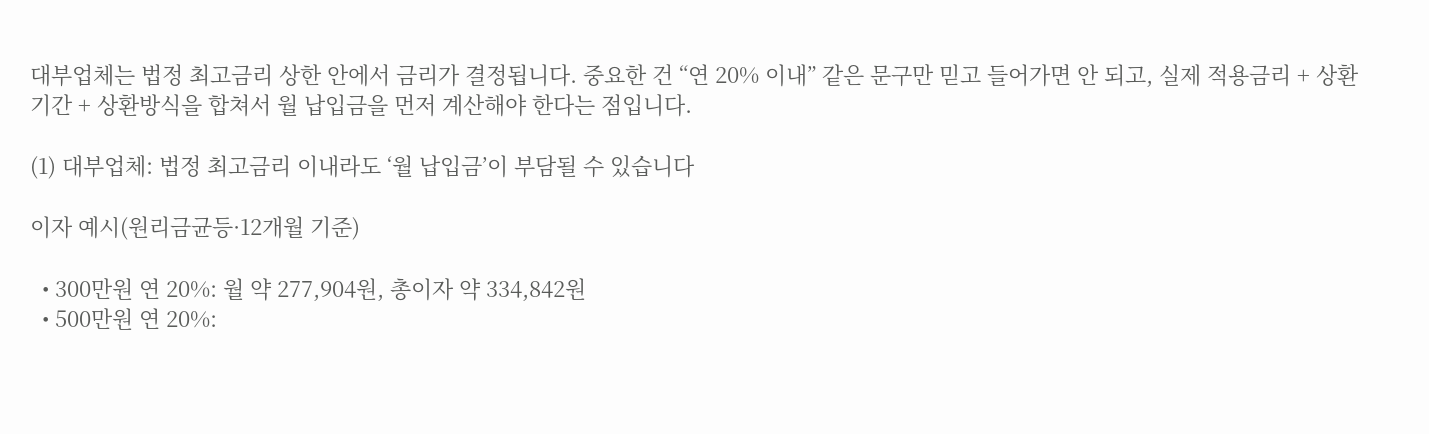대부업체는 법정 최고금리 상한 안에서 금리가 결정됩니다. 중요한 건 “연 20% 이내” 같은 문구만 믿고 들어가면 안 되고, 실제 적용금리 + 상환기간 + 상환방식을 합쳐서 월 납입금을 먼저 계산해야 한다는 점입니다.

(1) 대부업체: 법정 최고금리 이내라도 ‘월 납입금’이 부담될 수 있습니다

이자 예시(원리금균등·12개월 기준)

  • 300만원 연 20%: 월 약 277,904원, 총이자 약 334,842원
  • 500만원 연 20%: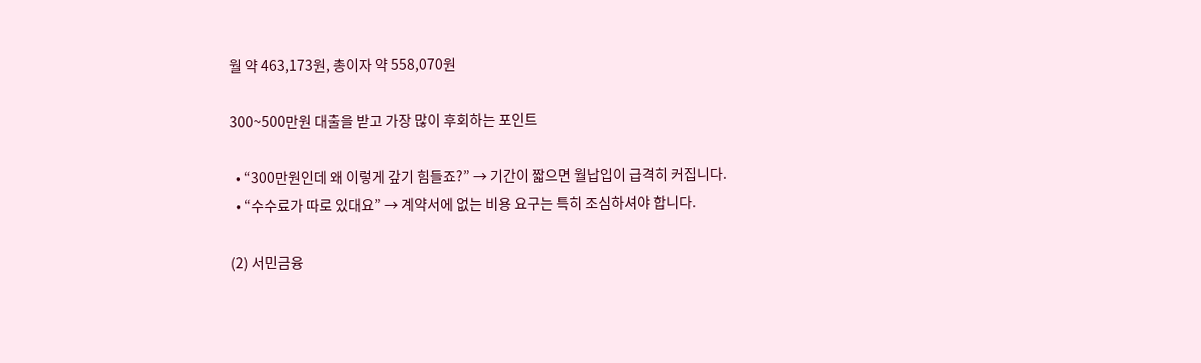월 약 463,173원, 총이자 약 558,070원

300~500만원 대출을 받고 가장 많이 후회하는 포인트

  • “300만원인데 왜 이렇게 갚기 힘들죠?” → 기간이 짧으면 월납입이 급격히 커집니다.
  • “수수료가 따로 있대요” → 계약서에 없는 비용 요구는 특히 조심하셔야 합니다.

(2) 서민금융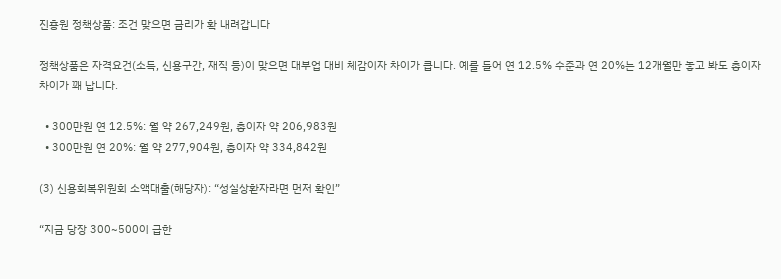진흥원 정책상품: 조건 맞으면 금리가 확 내려갑니다

정책상품은 자격요건(소득, 신용구간, 재직 등)이 맞으면 대부업 대비 체감이자 차이가 큽니다. 예를 들어 연 12.5% 수준과 연 20%는 12개월만 놓고 봐도 총이자 차이가 꽤 납니다.

  • 300만원 연 12.5%: 월 약 267,249원, 총이자 약 206,983원
  • 300만원 연 20%: 월 약 277,904원, 총이자 약 334,842원

(3) 신용회복위원회 소액대출(해당자): “성실상환자라면 먼저 확인”

“지금 당장 300~500이 급한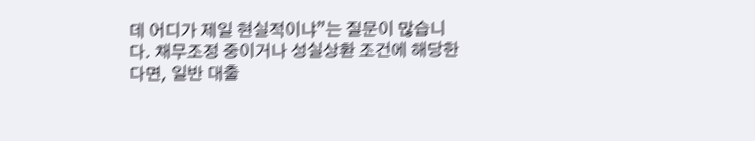데 어디가 제일 현실적이냐”는 질문이 많습니다. 채무조정 중이거나 성실상환 조건에 해당한다면, 일반 대출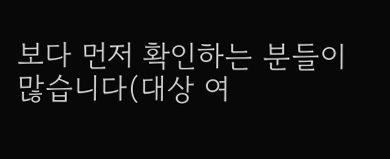보다 먼저 확인하는 분들이 많습니다(대상 여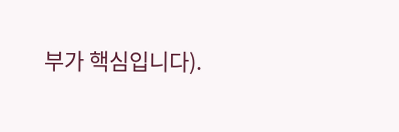부가 핵심입니다).